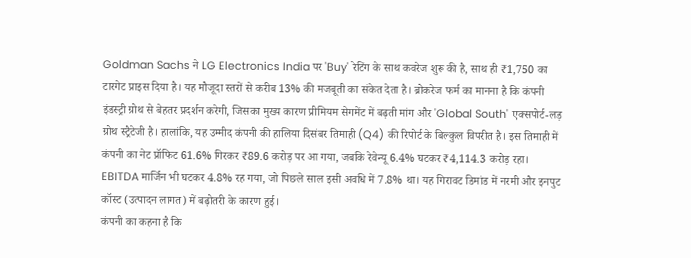Goldman Sachs ने LG Electronics India पर 'Buy' रेटिंग के साथ कवरेज शुरू की है, साथ ही ₹1,750 का टारगेट प्राइस दिया है। यह मौजूदा स्तरों से करीब 13% की मजबूती का संकेत देता है। ब्रोकरेज फर्म का मानना है कि कंपनी इंडस्ट्री ग्रोथ से बेहतर प्रदर्शन करेगी, जिसका मुख्य कारण प्रीमियम सेगमेंट में बढ़ती मांग और 'Global South' एक्सपोर्ट-लड़ ग्रोथ स्ट्रैटेजी है। हालांकि, यह उम्मीद कंपनी की हालिया दिसंबर तिमाही (Q4) की रिपोर्ट के बिल्कुल विपरीत है। इस तिमाही में कंपनी का नेट प्रॉफिट 61.6% गिरकर ₹89.6 करोड़ पर आ गया, जबकि रेवेन्यू 6.4% घटकर ₹4,114.3 करोड़ रहा। EBITDA मार्जिन भी घटकर 4.8% रह गया, जो पिछले साल इसी अवधि में 7.8% था। यह गिरावट डिमांड में नरमी और इनपुट कॉस्ट (उत्पादन लागत) में बढ़ोतरी के कारण हुई।
कंपनी का कहना है कि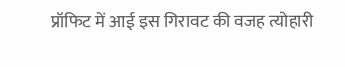प्रॉफिट में आई इस गिरावट की वजह त्योहारी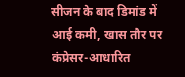सीजन के बाद डिमांड में आई कमी, खास तौर पर कंप्रेसर-आधारित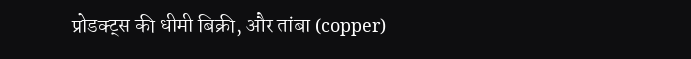प्रोडक्ट्स की धीमी बिक्री, और तांबा (copper)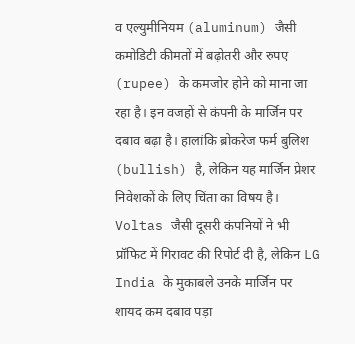व एल्युमीनियम (aluminum) जैसी कमोडिटी कीमतों में बढ़ोतरी और रुपए (rupee) के कमजोर होने को माना जा रहा है। इन वजहों से कंपनी के मार्जिन पर दबाव बढ़ा है। हालांकि ब्रोकरेज फर्म बुलिश (bullish) है, लेकिन यह मार्जिन प्रेशर निवेशकों के लिए चिंता का विषय है। Voltas जैसी दूसरी कंपनियों ने भी प्रॉफिट में गिरावट की रिपोर्ट दी है, लेकिन LG India के मुकाबले उनके मार्जिन पर शायद कम दबाव पड़ा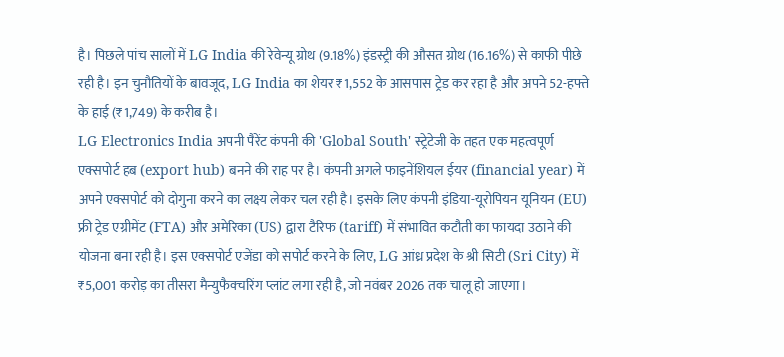है। पिछले पांच सालों में LG India की रेवेन्यू ग्रोथ (9.18%) इंडस्ट्री की औसत ग्रोथ (16.16%) से काफी पीछे रही है। इन चुनौतियों के बावजूद, LG India का शेयर ₹1,552 के आसपास ट्रेड कर रहा है और अपने 52-हफ्ते के हाई (₹1,749) के करीब है।
LG Electronics India अपनी पैरेंट कंपनी की 'Global South' स्ट्रेटेजी के तहत एक महत्वपूर्ण एक्सपोर्ट हब (export hub) बनने की राह पर है। कंपनी अगले फाइनेंशियल ईयर (financial year) में अपने एक्सपोर्ट को दोगुना करने का लक्ष्य लेकर चल रही है। इसके लिए कंपनी इंडिया-यूरोपियन यूनियन (EU) फ्री ट्रेड एग्रीमेंट (FTA) और अमेरिका (US) द्वारा टैरिफ (tariff) में संभावित कटौती का फायदा उठाने की योजना बना रही है। इस एक्सपोर्ट एजेंडा को सपोर्ट करने के लिए, LG आंध्र प्रदेश के श्री सिटी (Sri City) में ₹5,001 करोड़ का तीसरा मैन्युफैक्चरिंग प्लांट लगा रही है, जो नवंबर 2026 तक चालू हो जाएगा।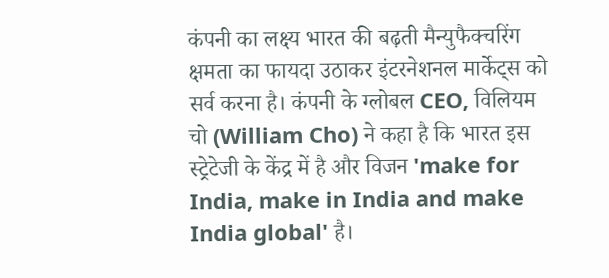कंपनी का लक्ष्य भारत की बढ़ती मैन्युफैक्चरिंग क्षमता का फायदा उठाकर इंटरनेशनल मार्केट्स को सर्व करना है। कंपनी के ग्लोबल CEO, विलियम चो (William Cho) ने कहा है कि भारत इस स्ट्रेटेजी के केंद्र में है और विजन 'make for India, make in India and make India global' है।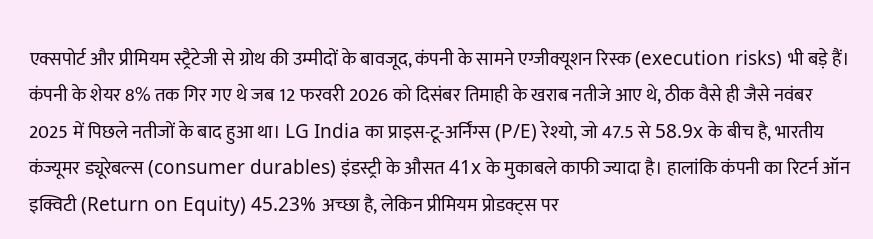एक्सपोर्ट और प्रीमियम स्ट्रैटेजी से ग्रोथ की उम्मीदों के बावजूद, कंपनी के सामने एग्जीक्यूशन रिस्क (execution risks) भी बड़े हैं। कंपनी के शेयर 8% तक गिर गए थे जब 12 फरवरी 2026 को दिसंबर तिमाही के खराब नतीजे आए थे, ठीक वैसे ही जैसे नवंबर 2025 में पिछले नतीजों के बाद हुआ था। LG India का प्राइस-टू-अर्निंग्स (P/E) रेश्यो, जो 47.5 से 58.9x के बीच है, भारतीय कंज्यूमर ड्यूरेबल्स (consumer durables) इंडस्ट्री के औसत 41x के मुकाबले काफी ज्यादा है। हालांकि कंपनी का रिटर्न ऑन इक्विटी (Return on Equity) 45.23% अच्छा है, लेकिन प्रीमियम प्रोडक्ट्स पर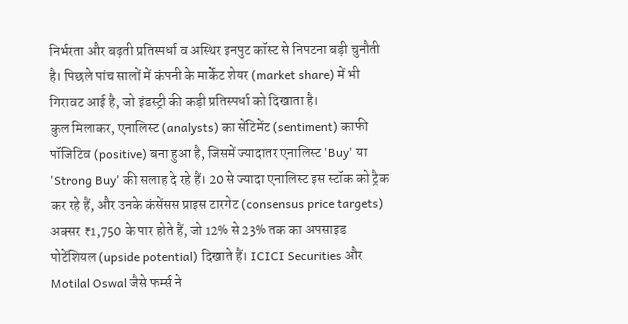निर्भरता और बढ़ती प्रतिस्पर्धा व अस्थिर इनपुट कॉस्ट से निपटना बड़ी चुनौती है। पिछले पांच सालों में कंपनी के मार्केट शेयर (market share) में भी गिरावट आई है, जो इंडस्ट्री की कड़ी प्रतिस्पर्धा को दिखाता है।
कुल मिलाकर, एनालिस्ट (analysts) का सेंटिमेंट (sentiment) काफी पॉजिटिव (positive) बना हुआ है, जिसमें ज्यादातर एनालिस्ट 'Buy' या 'Strong Buy' की सलाह दे रहे हैं। 20 से ज्यादा एनालिस्ट इस स्टॉक को ट्रैक कर रहे हैं, और उनके कंसेंसस प्राइस टारगेट (consensus price targets) अक्सर ₹1,750 के पार होते हैं, जो 12% से 23% तक का अपसाइड पोटेंशियल (upside potential) दिखाते हैं। ICICI Securities और Motilal Oswal जैसे फर्म्स ने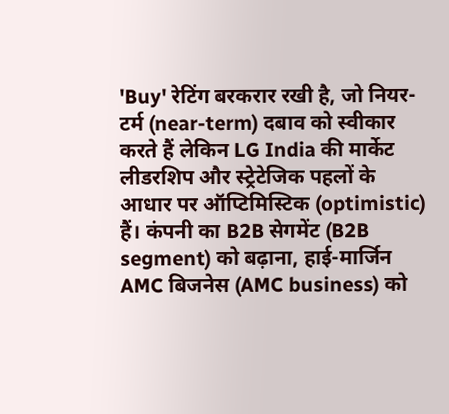'Buy' रेटिंग बरकरार रखी है, जो नियर-टर्म (near-term) दबाव को स्वीकार करते हैं लेकिन LG India की मार्केट लीडरशिप और स्ट्रेटेजिक पहलों के आधार पर ऑप्टिमिस्टिक (optimistic) हैं। कंपनी का B2B सेगमेंट (B2B segment) को बढ़ाना, हाई-मार्जिन AMC बिजनेस (AMC business) को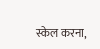स्केल करना,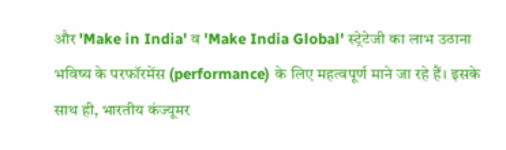और 'Make in India' व 'Make India Global' स्ट्रेटेजी का लाभ उठाना भविष्य के परफॉरमेंस (performance) के लिए महत्वपूर्ण माने जा रहे हैं। इसके साथ ही, भारतीय कंज्यूमर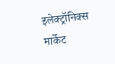इलेक्ट्रॉनिक्स मार्केट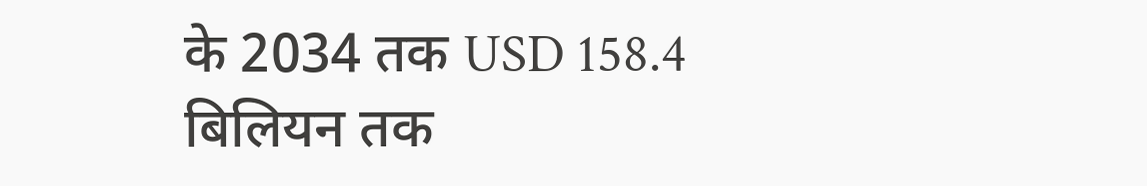के 2034 तक USD 158.4 बिलियन तक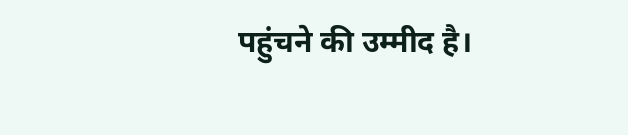पहुंचने की उम्मीद है।